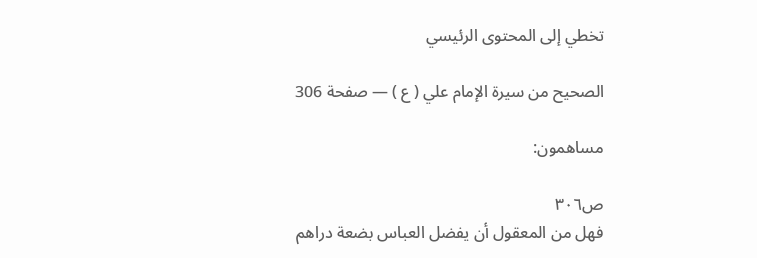تخطي إلى المحتوى الرئيسي

الصحيح من سيرة الإمام علي ( ع ) — صفحة 306

مساهمون:

ص٣٠٦
فهل من المعقول أن يفضل العباس بضعة دراهم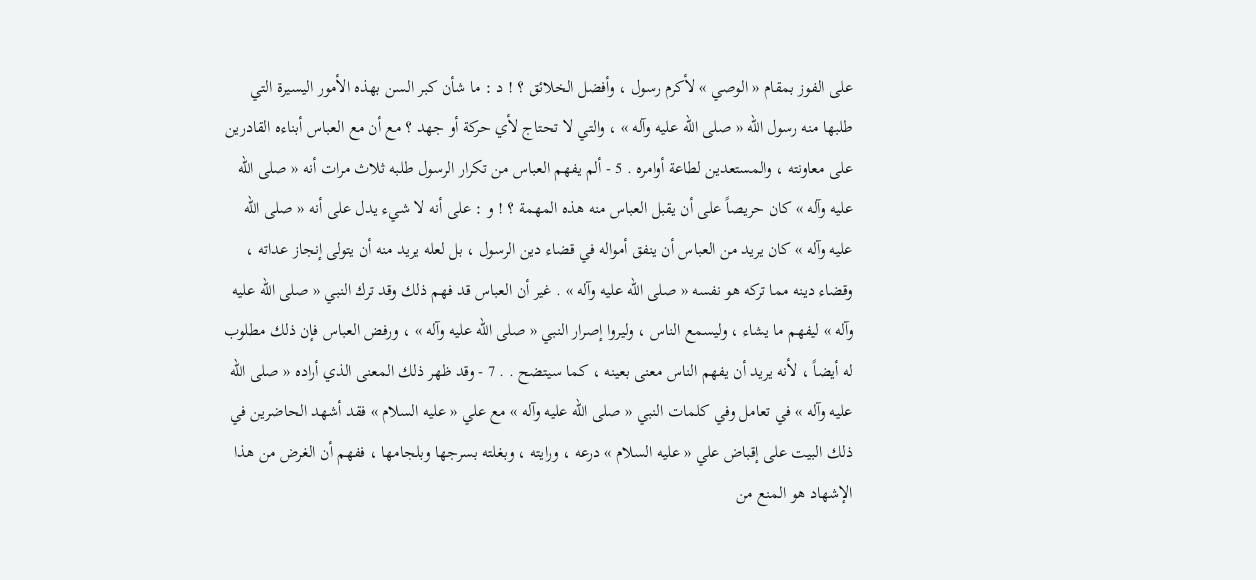على الفوز بمقام « الوصي » لأكرم رسول ، وأفضل الخلائق ؟ ! د : ما شأن كبر السن بهذه الأمور اليسيرة التي طلبها منه رسول الله « صلى الله عليه وآله » ، والتي لا تحتاج لأي حركة أو جهد ؟ مع أن مع العباس أبناءه القادرين على معاونته ، والمستعدين لطاعة أوامره . 5 - ألم يفهم العباس من تكرار الرسول طلبه ثلاث مرات أنه « صلى الله عليه وآله » كان حريصاً على أن يقبل العباس منه هذه المهمة ؟ ! و : على أنه لا شيء يدل على أنه « صلى الله عليه وآله » كان يريد من العباس أن ينفق أمواله في قضاء دين الرسول ، بل لعله يريد منه أن يتولى إنجاز عداته ، وقضاء دينه مما تركه هو نفسه « صلى الله عليه وآله » . غير أن العباس قد فهم ذلك وقد ترك النبي « صلى الله عليه وآله » ليفهم ما يشاء ، وليسمع الناس ، وليروا إصرار النبي « صلى الله عليه وآله » ، ورفض العباس فإن ذلك مطلوب له أيضاً ، لأنه يريد أن يفهم الناس معنى بعينه ، كما سيتضح . . 7 - وقد ظهر ذلك المعنى الذي أراده « صلى الله عليه وآله » في تعامل وفي كلمات النبي « صلى الله عليه وآله » مع علي « عليه السلام » فقد أشهد الحاضرين في ذلك البيت على إقباض علي « عليه السلام » درعه ، ورايته ، وبغلته بسرجها وبلجامها ، ففهم أن الغرض من هذا الإشهاد هو المنع من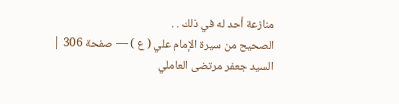منازعة أحد له في ذلك . .
الصحيح من سيرة الإمام علي ( ع ) — صفحة 306 | السيد جعفر مرتضى العاملي